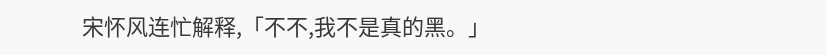宋怀风连忙解释,「不不,我不是真的黑。」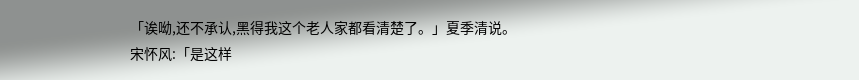「诶呦,还不承认,黑得我这个老人家都看清楚了。」夏季清说。
宋怀风:「是这样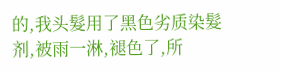的,我头髮用了黑色劣质染髮剂,被雨一淋,褪色了,所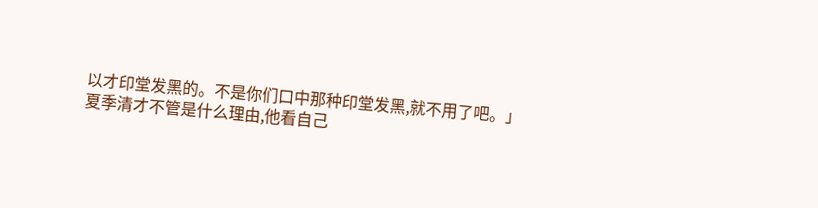以才印堂发黑的。不是你们口中那种印堂发黑,就不用了吧。」
夏季清才不管是什么理由,他看自己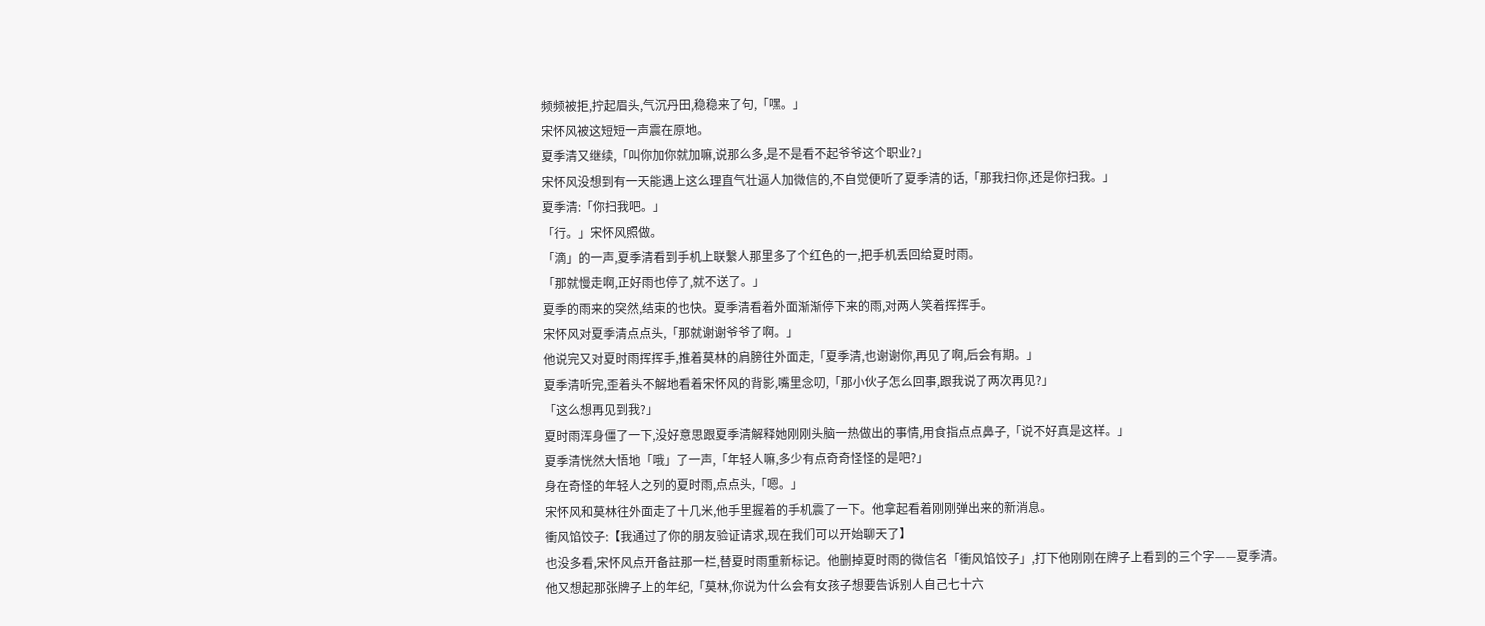频频被拒,拧起眉头,气沉丹田,稳稳来了句,「嘿。」
宋怀风被这短短一声震在原地。
夏季清又继续,「叫你加你就加嘛,说那么多,是不是看不起爷爷这个职业?」
宋怀风没想到有一天能遇上这么理直气壮逼人加微信的,不自觉便听了夏季清的话,「那我扫你,还是你扫我。」
夏季清:「你扫我吧。」
「行。」宋怀风照做。
「滴」的一声,夏季清看到手机上联繫人那里多了个红色的一,把手机丢回给夏时雨。
「那就慢走啊,正好雨也停了,就不送了。」
夏季的雨来的突然,结束的也快。夏季清看着外面渐渐停下来的雨,对两人笑着挥挥手。
宋怀风对夏季清点点头,「那就谢谢爷爷了啊。」
他说完又对夏时雨挥挥手,推着莫林的肩膀往外面走,「夏季清,也谢谢你,再见了啊,后会有期。」
夏季清听完,歪着头不解地看着宋怀风的背影,嘴里念叨,「那小伙子怎么回事,跟我说了两次再见?」
「这么想再见到我?」
夏时雨浑身僵了一下,没好意思跟夏季清解释她刚刚头脑一热做出的事情,用食指点点鼻子,「说不好真是这样。」
夏季清恍然大悟地「哦」了一声,「年轻人嘛,多少有点奇奇怪怪的是吧?」
身在奇怪的年轻人之列的夏时雨,点点头,「嗯。」
宋怀风和莫林往外面走了十几米,他手里握着的手机震了一下。他拿起看着刚刚弹出来的新消息。
衝风馅饺子:【我通过了你的朋友验证请求,现在我们可以开始聊天了】
也没多看,宋怀风点开备註那一栏,替夏时雨重新标记。他删掉夏时雨的微信名「衝风馅饺子」,打下他刚刚在牌子上看到的三个字——夏季清。
他又想起那张牌子上的年纪,「莫林,你说为什么会有女孩子想要告诉别人自己七十六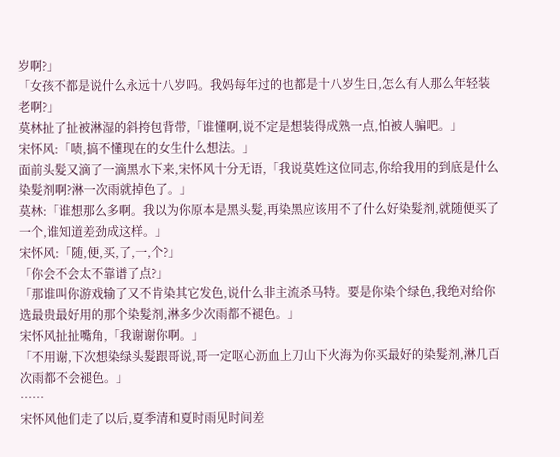岁啊?」
「女孩不都是说什么永远十八岁吗。我妈每年过的也都是十八岁生日,怎么有人那么年轻装老啊?」
莫林扯了扯被淋湿的斜挎包背带,「谁懂啊,说不定是想装得成熟一点,怕被人骗吧。」
宋怀风:「啧,搞不懂现在的女生什么想法。」
面前头髮又滴了一滴黑水下来,宋怀风十分无语,「我说莫姓这位同志,你给我用的到底是什么染髮剂啊?淋一次雨就掉色了。」
莫林:「谁想那么多啊。我以为你原本是黑头髮,再染黑应该用不了什么好染髮剂,就随便买了一个,谁知道差劲成这样。」
宋怀风:「随,便,买,了,一,个?」
「你会不会太不靠谱了点?」
「那谁叫你游戏输了又不肯染其它发色,说什么非主流杀马特。要是你染个绿色,我绝对给你选最贵最好用的那个染髮剂,淋多少次雨都不褪色。」
宋怀风扯扯嘴角,「我谢谢你啊。」
「不用谢,下次想染绿头髮跟哥说,哥一定呕心沥血上刀山下火海为你买最好的染髮剂,淋几百次雨都不会褪色。」
……
宋怀风他们走了以后,夏季清和夏时雨见时间差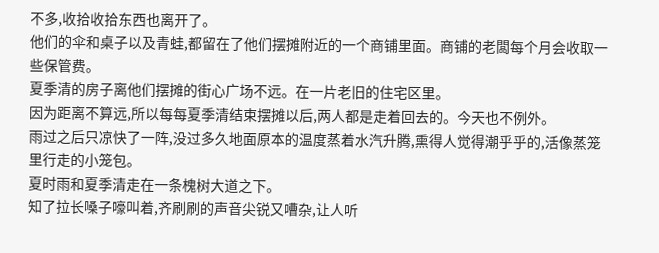不多,收拾收拾东西也离开了。
他们的伞和桌子以及青蛙,都留在了他们摆摊附近的一个商铺里面。商铺的老闆每个月会收取一些保管费。
夏季清的房子离他们摆摊的街心广场不远。在一片老旧的住宅区里。
因为距离不算远,所以每每夏季清结束摆摊以后,两人都是走着回去的。今天也不例外。
雨过之后只凉快了一阵,没过多久地面原本的温度蒸着水汽升腾,熏得人觉得潮乎乎的,活像蒸笼里行走的小笼包。
夏时雨和夏季清走在一条槐树大道之下。
知了拉长嗓子嚎叫着,齐刷刷的声音尖锐又嘈杂,让人听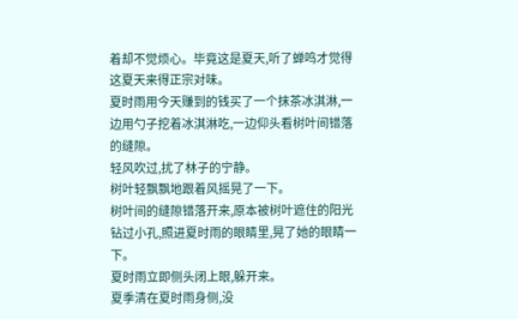着却不觉烦心。毕竟这是夏天,听了蝉鸣才觉得这夏天来得正宗对味。
夏时雨用今天赚到的钱买了一个抹茶冰淇淋,一边用勺子挖着冰淇淋吃,一边仰头看树叶间错落的缝隙。
轻风吹过,扰了林子的宁静。
树叶轻飘飘地跟着风摇晃了一下。
树叶间的缝隙错落开来,原本被树叶遮住的阳光钻过小孔,照进夏时雨的眼睛里,晃了她的眼睛一下。
夏时雨立即侧头闭上眼,躲开来。
夏季清在夏时雨身侧,没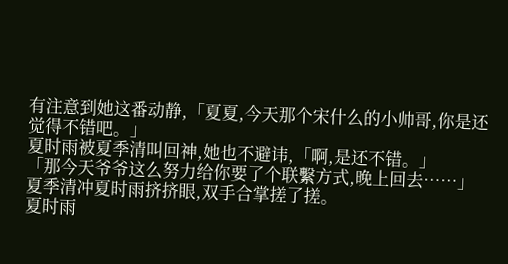有注意到她这番动静,「夏夏,今天那个宋什么的小帅哥,你是还觉得不错吧。」
夏时雨被夏季清叫回神,她也不避讳,「啊,是还不错。」
「那今天爷爷这么努力给你要了个联繫方式,晚上回去……」夏季清冲夏时雨挤挤眼,双手合掌搓了搓。
夏时雨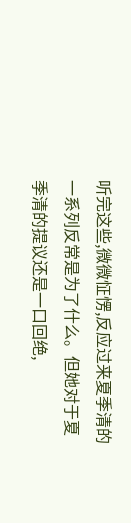听完这些,微微怔愣,反应过来夏季清的一系列反常是为了什么。但她对于夏季清的提议还是一口回绝,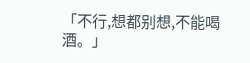「不行,想都别想,不能喝酒。」